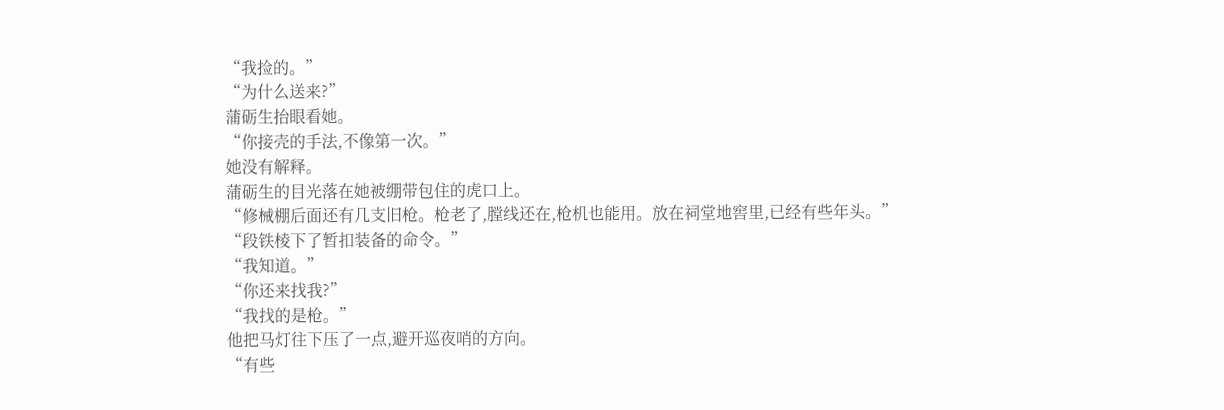“我捡的。”
“为什么送来?”
蒲砺生抬眼看她。
“你接壳的手法,不像第一次。”
她没有解释。
蒲砺生的目光落在她被绷带包住的虎口上。
“修械棚后面还有几支旧枪。枪老了,膛线还在,枪机也能用。放在祠堂地窖里,已经有些年头。”
“段铁棱下了暂扣装备的命令。”
“我知道。”
“你还来找我?”
“我找的是枪。”
他把马灯往下压了一点,避开巡夜哨的方向。
“有些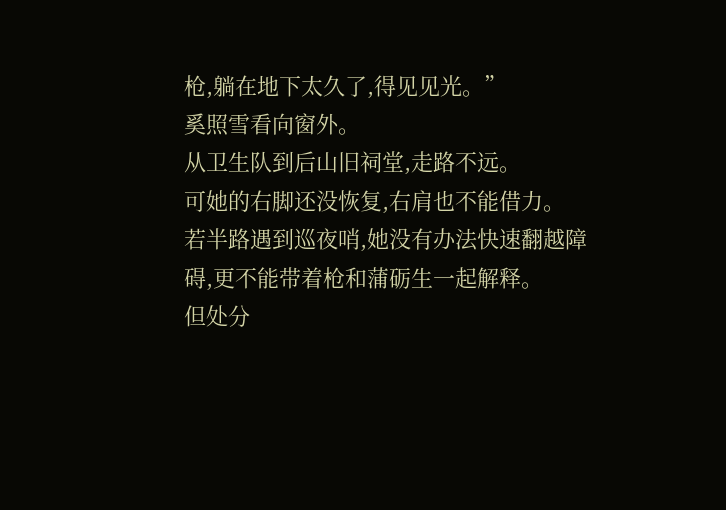枪,躺在地下太久了,得见见光。”
奚照雪看向窗外。
从卫生队到后山旧祠堂,走路不远。
可她的右脚还没恢复,右肩也不能借力。
若半路遇到巡夜哨,她没有办法快速翻越障碍,更不能带着枪和蒲砺生一起解释。
但处分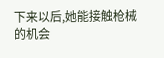下来以后,她能接触枪械的机会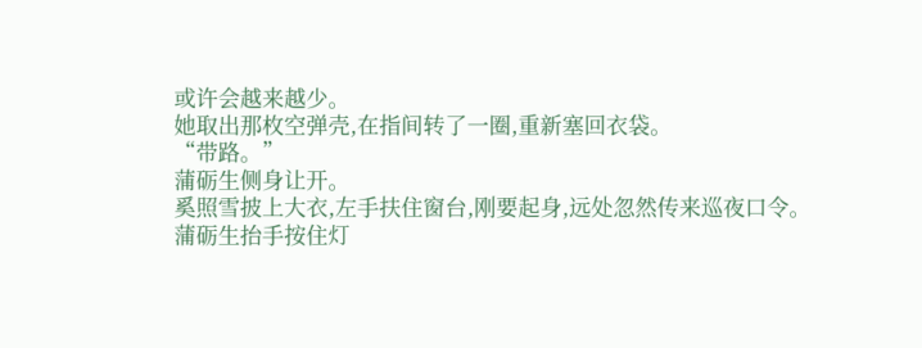或许会越来越少。
她取出那枚空弹壳,在指间转了一圈,重新塞回衣袋。
“带路。”
蒲砺生侧身让开。
奚照雪披上大衣,左手扶住窗台,刚要起身,远处忽然传来巡夜口令。
蒲砺生抬手按住灯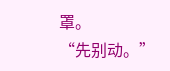罩。
“先别动。”